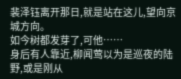裴泽钰离开那日,就是站在这儿,望向京城方向。
如今树都发芽了,可他……
身后有人靠近,柳闻莺以为是巡夜的陆野,或是刚从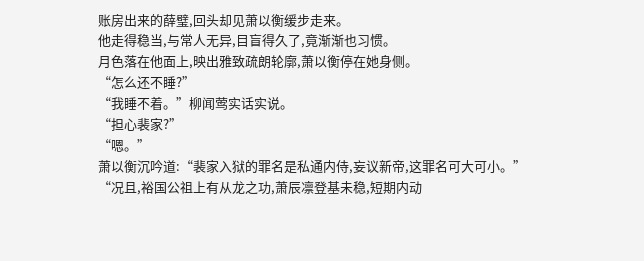账房出来的薛璧,回头却见萧以衡缓步走来。
他走得稳当,与常人无异,目盲得久了,竟渐渐也习惯。
月色落在他面上,映出雅致疏朗轮廓,萧以衡停在她身侧。
“怎么还不睡?”
“我睡不着。”柳闻莺实话实说。
“担心裴家?”
“嗯。”
萧以衡沉吟道:“裴家入狱的罪名是私通内侍,妄议新帝,这罪名可大可小。”
“况且,裕国公祖上有从龙之功,萧辰凛登基未稳,短期内动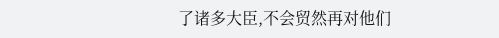了诸多大臣,不会贸然再对他们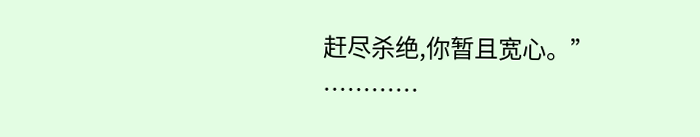赶尽杀绝,你暂且宽心。”
…………